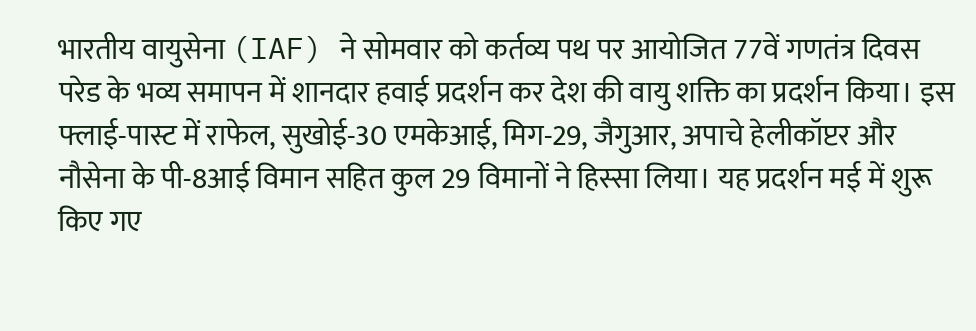भारतीय वायुसेना (IAF) ने सोमवार को कर्तव्य पथ पर आयोजित 77वें गणतंत्र दिवस परेड के भव्य समापन में शानदार हवाई प्रदर्शन कर देश की वायु शक्ति का प्रदर्शन किया। इस फ्लाई-पास्ट में राफेल, सुखोई-30 एमकेआई, मिग-29, जैगुआर, अपाचे हेलीकॉप्टर और नौसेना के पी-8आई विमान सहित कुल 29 विमानों ने हिस्सा लिया। यह प्रदर्शन मई में शुरू किए गए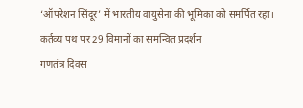‘ऑपरेशन सिंदूर’ में भारतीय वायुसेना की भूमिका को समर्पित रहा।
कर्तव्य पथ पर 29 विमानों का समन्वित प्रदर्शन
गणतंत्र दिवस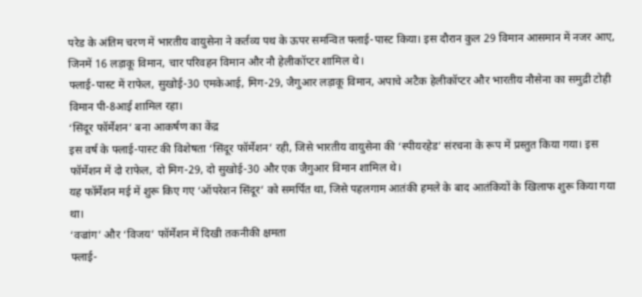परेड के अंतिम चरण में भारतीय वायुसेना ने कर्तव्य पथ के ऊपर समन्वित फ्लाई-पास्ट किया। इस दौरान कुल 29 विमान आसमान में नजर आए, जिनमें 16 लड़ाकू विमान, चार परिवहन विमान और नौ हेलीकॉप्टर शामिल थे।
फ्लाई-पास्ट में राफेल, सुखोई-30 एमकेआई, मिग-29, जैगुआर लड़ाकू विमान, अपाचे अटैक हेलीकॉप्टर और भारतीय नौसेना का समुद्री टोही विमान पी-8आई शामिल रहा।
‘सिंदूर फॉर्मेशन’ बना आकर्षण का केंद्र
इस वर्ष के फ्लाई-पास्ट की विशेषता ‘सिंदूर फॉर्मेशन’ रही, जिसे भारतीय वायुसेना की ‘स्पीयरहेड’ संरचना के रूप में प्रस्तुत किया गया। इस फॉर्मेशन में दो राफेल, दो मिग-29, दो सुखोई-30 और एक जैगुआर विमान शामिल थे।
यह फॉर्मेशन मई में शुरू किए गए ‘ऑपरेशन सिंदूर’ को समर्पित था, जिसे पहलगाम आतंकी हमले के बाद आतंकियों के खिलाफ शुरू किया गया था।
‘वज्रांग’ और ‘विजय’ फॉर्मेशन में दिखी तकनीकी क्षमता
फ्लाई-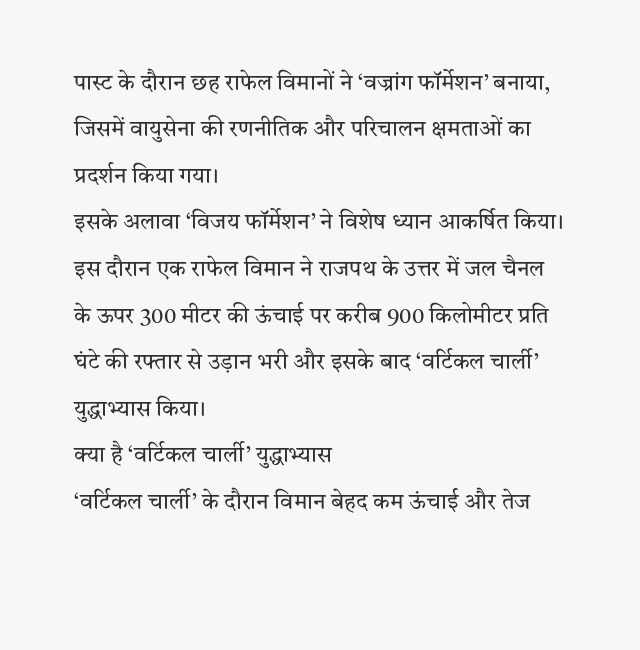पास्ट के दौरान छह राफेल विमानों ने ‘वज्रांग फॉर्मेशन’ बनाया, जिसमें वायुसेना की रणनीतिक और परिचालन क्षमताओं का प्रदर्शन किया गया।
इसके अलावा ‘विजय फॉर्मेशन’ ने विशेष ध्यान आकर्षित किया। इस दौरान एक राफेल विमान ने राजपथ के उत्तर में जल चैनल के ऊपर 300 मीटर की ऊंचाई पर करीब 900 किलोमीटर प्रति घंटे की रफ्तार से उड़ान भरी और इसके बाद ‘वर्टिकल चार्ली’ युद्धाभ्यास किया।
क्या है ‘वर्टिकल चार्ली’ युद्धाभ्यास
‘वर्टिकल चार्ली’ के दौरान विमान बेहद कम ऊंचाई और तेज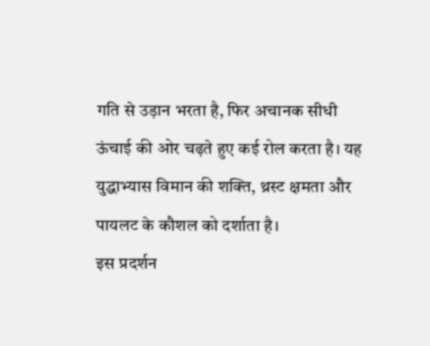गति से उड़ान भरता है, फिर अचानक सीधी ऊंचाई की ओर चढ़ते हुए कई रोल करता है। यह युद्धाभ्यास विमान की शक्ति, थ्रस्ट क्षमता और पायलट के कौशल को दर्शाता है।
इस प्रदर्शन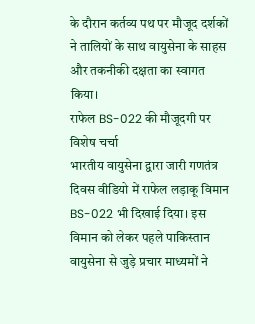के दौरान कर्तव्य पथ पर मौजूद दर्शकों ने तालियों के साथ वायुसेना के साहस और तकनीकी दक्षता का स्वागत किया।
राफेल BS-022 की मौजूदगी पर विशेष चर्चा
भारतीय वायुसेना द्वारा जारी गणतंत्र दिवस वीडियो में राफेल लड़ाकू विमान BS-022 भी दिखाई दिया। इस विमान को लेकर पहले पाकिस्तान वायुसेना से जुड़े प्रचार माध्यमों ने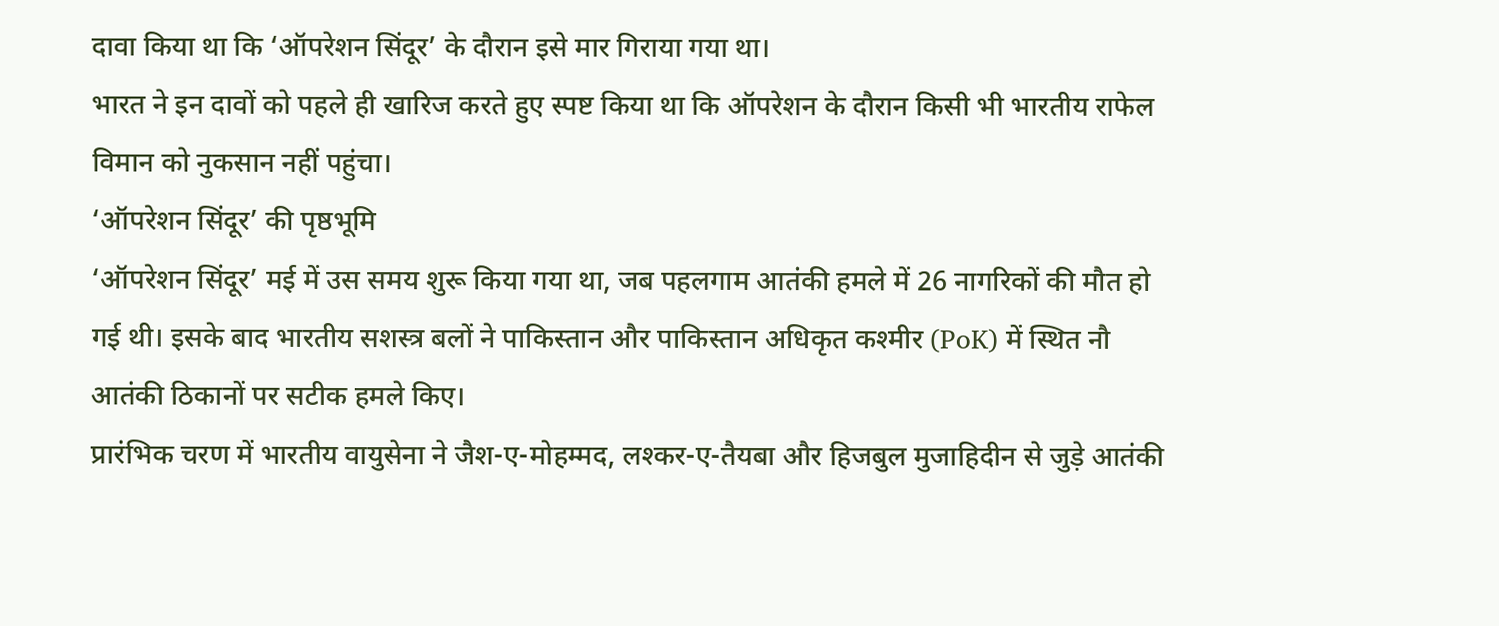दावा किया था कि ‘ऑपरेशन सिंदूर’ के दौरान इसे मार गिराया गया था।
भारत ने इन दावों को पहले ही खारिज करते हुए स्पष्ट किया था कि ऑपरेशन के दौरान किसी भी भारतीय राफेल विमान को नुकसान नहीं पहुंचा।
‘ऑपरेशन सिंदूर’ की पृष्ठभूमि
‘ऑपरेशन सिंदूर’ मई में उस समय शुरू किया गया था, जब पहलगाम आतंकी हमले में 26 नागरिकों की मौत हो गई थी। इसके बाद भारतीय सशस्त्र बलों ने पाकिस्तान और पाकिस्तान अधिकृत कश्मीर (PoK) में स्थित नौ आतंकी ठिकानों पर सटीक हमले किए।
प्रारंभिक चरण में भारतीय वायुसेना ने जैश-ए-मोहम्मद, लश्कर-ए-तैयबा और हिजबुल मुजाहिदीन से जुड़े आतंकी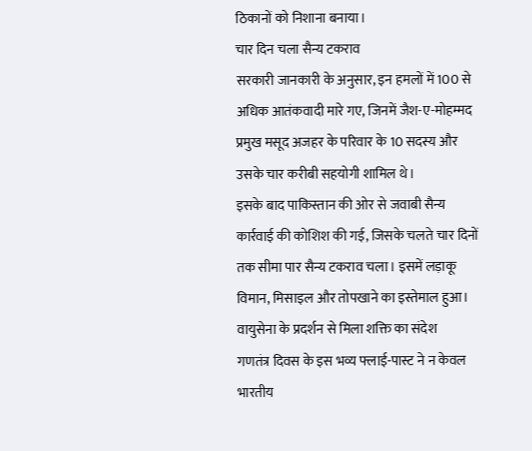ठिकानों को निशाना बनाया।
चार दिन चला सैन्य टकराव
सरकारी जानकारी के अनुसार, इन हमलों में 100 से अधिक आतंकवादी मारे गए, जिनमें जैश-ए-मोहम्मद प्रमुख मसूद अजहर के परिवार के 10 सदस्य और उसके चार करीबी सहयोगी शामिल थे।
इसके बाद पाकिस्तान की ओर से जवाबी सैन्य कार्रवाई की कोशिश की गई, जिसके चलते चार दिनों तक सीमा पार सैन्य टकराव चला। इसमें लड़ाकू विमान, मिसाइल और तोपखाने का इस्तेमाल हुआ।
वायुसेना के प्रदर्शन से मिला शक्ति का संदेश
गणतंत्र दिवस के इस भव्य फ्लाई-पास्ट ने न केवल भारतीय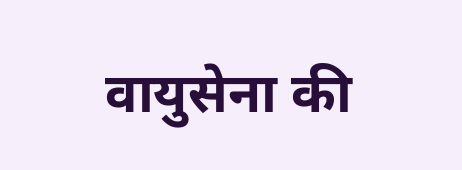वायुसेना की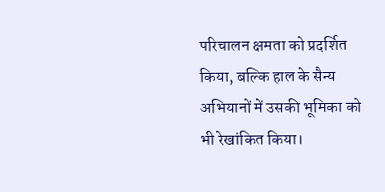परिचालन क्षमता को प्रदर्शित किया, बल्कि हाल के सैन्य अभियानों में उसकी भूमिका को भी रेखांकित किया।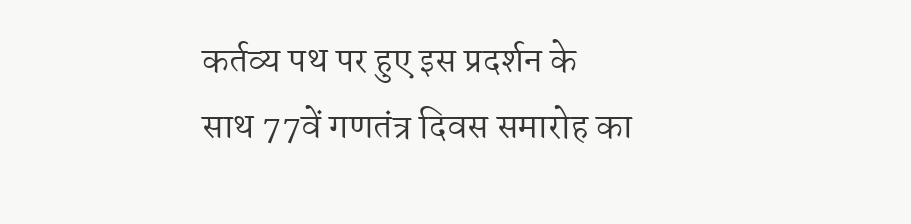कर्तव्य पथ पर हुए इस प्रदर्शन के साथ 77वें गणतंत्र दिवस समारोह का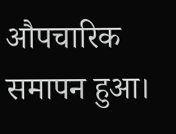औपचारिक समापन हुआ।